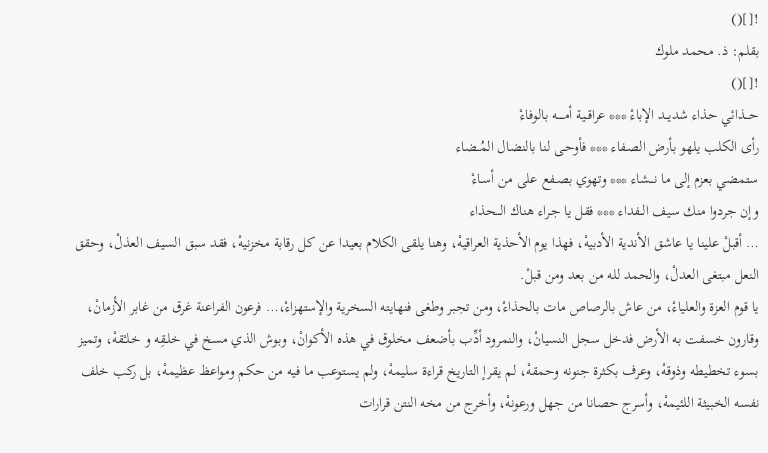![]()
بقلم: ذ. محمد ملوك
![]()
حـــذائي حذاء شديــد الإباءْ *** عراقــية أمـــــه بالوفاءْ
رأى الكلب يلهو بأرض الصـفاء *** فأوحـى لنا بالنضال المُــضاء
ستمضي بعزم إلى ما نـــشاء *** وتهوي بصـفع على من أسـاءْ
وإن جردوا منك سيف الــفداء *** فقل يا جـراء هناك الـــحذاء
… أقبلْ علينا يا عاشق الأندية الأدبيهْ، فهذا يوم الأحذية العراقيهْ، وهنا يلقى الكلام بعيدا عن كل رقابة مخزنيهْ، فقد سبق السيف العذلْ، وحقق النعل مبتغى العدلْ، والحمد لله من بعد ومن قبلْ.
يا قوم العزة والعلياءْ، من عاش بالرصاص مات بالحذاءْ، ومن تجبر وطغى فنهايته السخرية والإستهزاءْ،… فرعون الفراعنة غرق من غابر الأزمانْ، وقارون خسفت به الأرض فدخل سجل النسيانْ، والنمرود أدِّب بأضعف مخلوق في هذه الأكوانْ، وبوش الذي مسخ في خلـقِه و خـلـْقهْ، وتميز بسوء تخطيطه وذوقهْ، وعرف بكثرة جنونه وحمقهْ، لم يقرإ التاريخ قراءة سليمهْ، ولم يستوعب ما فيه من حكم ومواعظ عظيمهْ، بل ركب خلف نفسه الخبيثة اللئيمهْ، وأسرج حصانا من جهل ورعونهْ، وأخرج من مخه النتن قرارات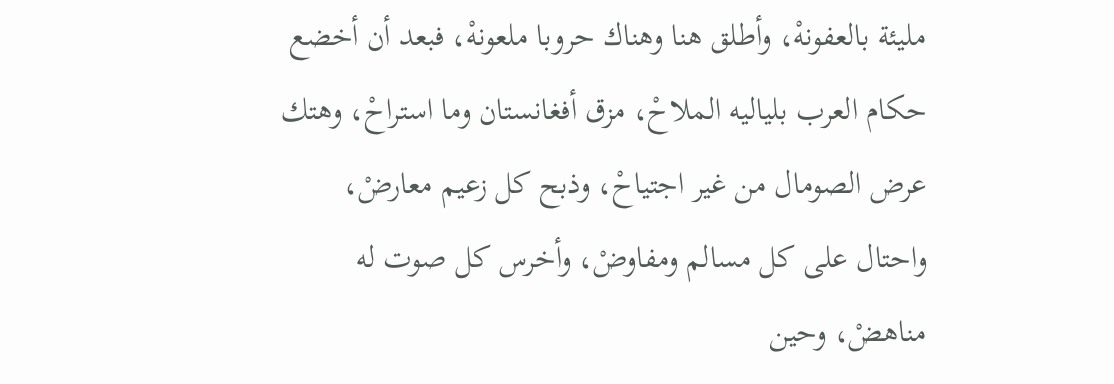مليئة بالعفونهْ، وأطلق هنا وهناك حروبا ملعونهْ، فبعد أن أخضع حكام العرب بلياليه الملاحْ، مزق أفغانستان وما استراحْ، وهتك عرض الصومال من غير اجتياحْ، وذبح كل زعيم معارضْ، واحتال على كل مسالم ومفاوضْ، وأخرس كل صوت له مناهضْ، وحين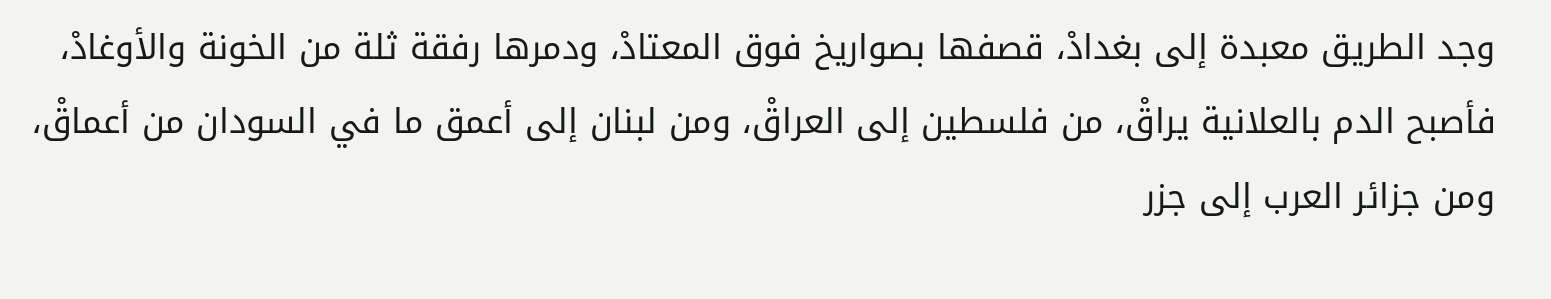وجد الطريق معبدة إلى بغدادْ، قصفها بصواريخ فوق المعتادْ، ودمرها رفقة ثلة من الخونة والأوغادْ، فأصبح الدم بالعلانية يراقْ، من فلسطين إلى العراقْ، ومن لبنان إلى أعمق ما في السودان من أعماقْ، ومن جزائر العرب إلى جزر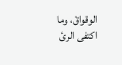الوقواقْ، وما اكتفى الرئ